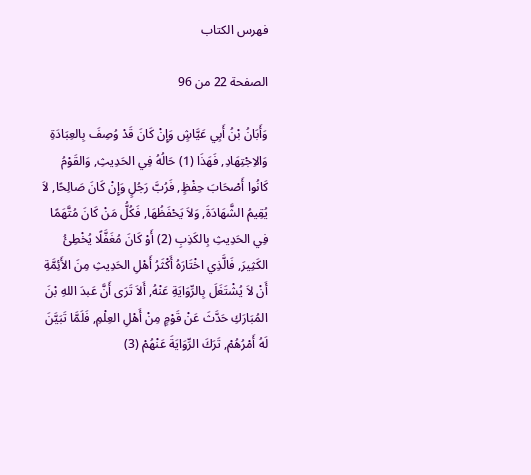فهرس الكتاب

الصفحة 22 من 96

وَأَبَانُ بْنُ أَبِي عَيَّاشٍ وَإِنْ كَانَ قَدْ وُصِفَ بِالعِبَادَةِ وَالاِجْتِهَادِ, فَهَذَا (1) حَالُهُ فِي الحَدِيثِ, وَالقَوْمُ كَانُوا أَصْحَابَ حِفْظٍ, فَرُبَّ رَجُلٍ وَإِنْ كَانَ صَالِحًا, لاَ يُقِيمُ الشَّهَادَةَ, وَلاَ يَحْفَظُهَا, فَكُلُّ مَنْ كَانَ مُتَّهَمًا فِي الحَدِيثِ بِالكَذِبِ (2) أَوْ كَانَ مُغَفَّلًا يُخْطِئُ الكَثِيرَ, فَالَّذِي اخْتَارَهُ أَكْثَرُ أَهْلِ الحَدِيثِ مِنَ الأَئِمَّةِ أَنْ لاَ يُشْتَغَلَ بِالرِّوَايَةِ عَنْهُ, أَلاَ تَرَى أَنَّ عَبدَ اللهِ بْنَ المُبَارَكِ حَدَّثَ عَنْ قَوْمٍ مِنْ أَهْلِ العِلْمِ, فَلَمَّا تَبَيَّنَ لَهُ أَمْرُهُمْ, تَرَكَ الرِّوَايَةَ عَنْهُمْ (3)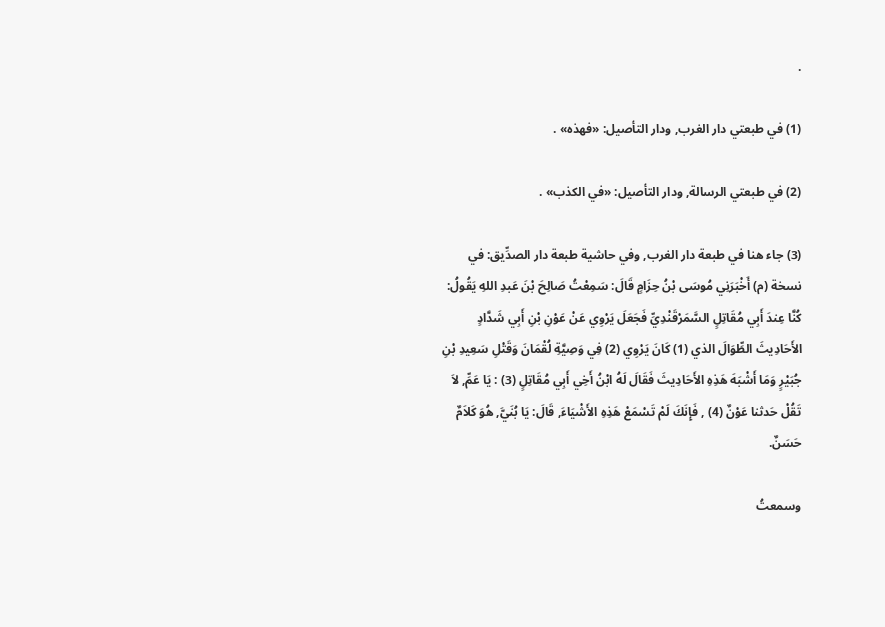.

(1) في طبعتي دار الغرب, ودار التأصيل: «فهذه» .

(2) في طبعتي الرسالة, ودار التأصيل: «في الكذب» .

(3) جاء هنا في طبعة دار الغرب, وفي حاشية طبعة دار الصدِّيق: في نسخة (م) أَخْبَرَنِي مُوسَى بْنُ حِزَامٍ قَالَ: سَمِعْتُ صَالِحَ بْنَ عَبدِ اللهِ يَقُولُ: كُنَّا عِندَ أَبِي مُقَاتِلٍ السَّمَرْقَنْدِيِّ فَجَعَلَ يَرْوِي عَنْ عَوْنِ بْنِ أَبِي شَدَّادٍ الأَحَادِيثَ الطِّوَالَ الذي (1) كَانَ يَرْوِي (2) فِي وَصِيَّةِ لُقْمَانَ وَقَتْلِ سَعِيدِ بْنِ جُبَيْرٍ وَمَا أَشْبَهَ هَذِهِ الأَحَادِيثَ فَقَالَ لَهُ ابْنُ أَخِي أَبِي مُقَاتِلٍ (3) : يَا عَمِّ, لاَ تَقُلْ حَدثنا عَوْنٌ (4) , فَإِنَكَ لَمْ تَسْمَعْ هَذِهِ الأَشْيَاءَ, قَالَ: يَا بُنَيَّ, هُوَ كَلاَمٌ حَسَنٌ.

وسمعتُ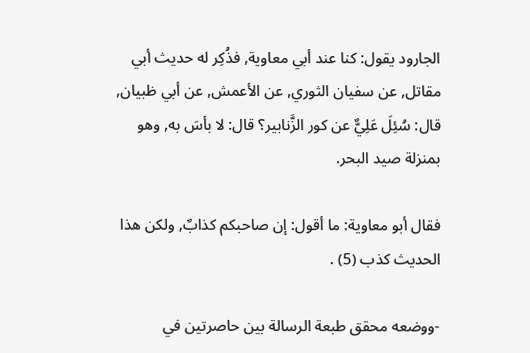الجارود يقول: كنا عند أبي معاوية, فذُكِر له حديث أبي مقاتل, عن سفيان الثوري, عن الأعمش, عن أبي ظبيان, قال: سُئِلَ عَلِيٌّ عن كور الزَّنابير؟ قال: لا بأسَ به, وهو بمنزلة صيد البحر.

فقال أبو معاوية: ما أقول: إن صاحبكم كذابٌ, ولكن هذا الحديث كذب (5) .

-ووضعه محقق طبعة الرسالة بين حاصرتين في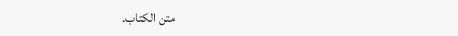متن الكتاب.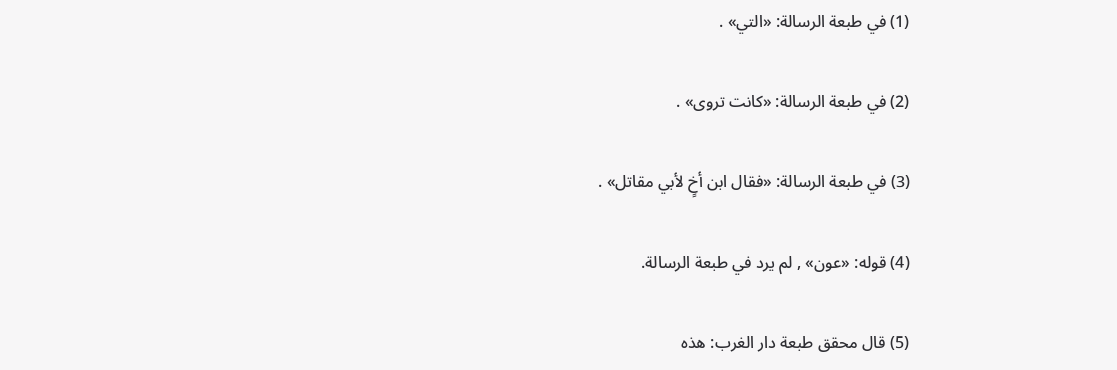(1) في طبعة الرسالة: «التي» .

(2) في طبعة الرسالة: «كانت تروى» .

(3) في طبعة الرسالة: «فقال ابن أخٍ لأبي مقاتل» .

(4) قوله: «عون» , لم يرد في طبعة الرسالة.

(5) قال محقق طبعة دار الغرب: هذه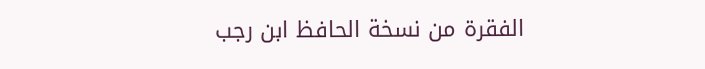الفقرة من نسخة الحافظ ابن رجب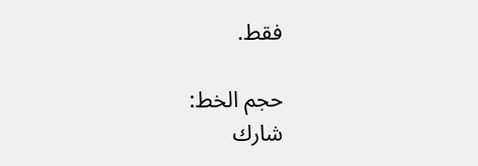فقط.

حجم الخط:
شارك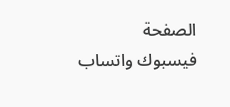الصفحة
فيسبوك واتساب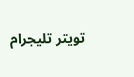تويتر تليجرام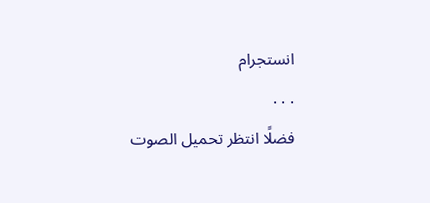انستجرام
. . .
فضلًا انتظر تحميل الصوت